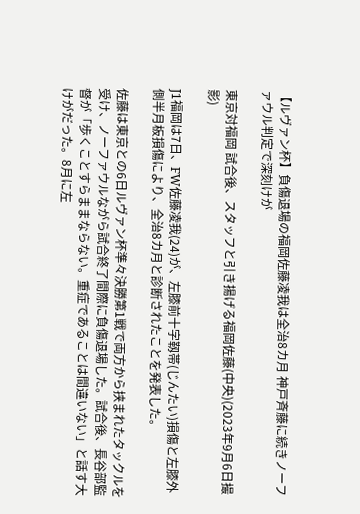【ルヴァン杯】負傷退場の福岡佐藤凌我は全治8カ月 神戸斉藤に続きノーファウル判定で深刻けが

東京対福岡 試合後、スタッフと引き揚げる福岡佐藤(中央)(2023年9月6日撮影)

J1福岡は7日、FW佐藤凌我(24)が、左膝前十字靱帯(じんたい)損傷と左膝外側半月板損傷により、全治8カ月と診断されたことを発表した。

佐藤は東京との6日ルヴァン杯準々決勝第1戦で両方から挟まれたタックルを受け、ノーファウルながら試合終了間際に負傷退場した。試合後、長谷部監督が「歩くことすらままならない。重症であることは間違いない」と話す大けがだった。8月に左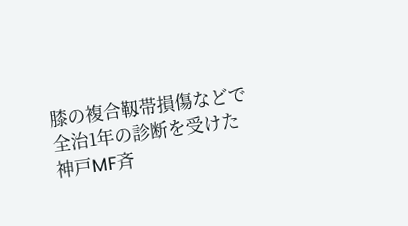膝の複合靱帯損傷などで全治1年の診断を受けた神戸MF斉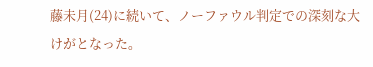藤未月(24)に続いて、ノーファウル判定での深刻な大けがとなった。